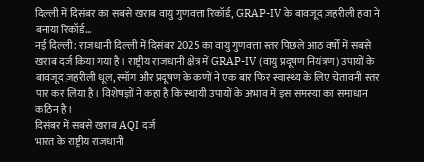दिल्ली में दिसंबर का सबसे खराब वायु गुणवत्ता रिकॉर्ड, GRAP-IV के बावजूद ज़हरीली हवा ने बनाया रिकॉर्ड…
नई दिल्ली: राजधानी दिल्ली में दिसंबर 2025 का वायु गुणवत्ता स्तर पिछले आठ वर्षों में सबसे खराब दर्ज किया गया है। राष्ट्रीय राजधानी क्षेत्र में GRAP-IV (वायु प्रदूषण नियंत्रण) उपायों के बावजूद ज़हरीली धूल, स्मॉग और प्रदूषण के कणों ने एक बार फिर स्वास्थ्य के लिए चेतावनी स्तर पार कर लिया है। विशेषज्ञों ने कहा है कि स्थायी उपायों के अभाव में इस समस्या का समाधान कठिन है।
दिसंबर में सबसे खराब AQI दर्ज
भारत के राष्ट्रीय राजधानी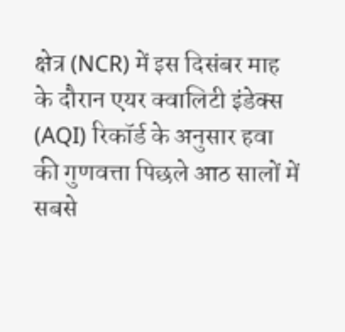क्षेत्र (NCR) में इस दिसंबर माह के दौरान एयर क्वालिटी इंडेक्स (AQI) रिकॉर्ड के अनुसार हवा की गुणवत्ता पिछले आठ सालों में सबसे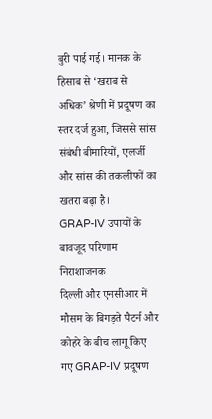बुरी पाई गई। मानक के हिसाब से ‘खराब से अधिक’ श्रेणी में प्रदूषण का स्तर दर्ज हुआ, जिससे सांस संबंधी बीमारियों, एलर्जी और सांस की तकलीफों का खतरा बढ़ा है।
GRAP-IV उपायों के बावजूद परिणाम निराशाजनक
दिल्ली और एनसीआर में मौसम के बिगड़ते पैटर्न और कोहरे के बीच लागू किए गए GRAP-IV प्रदूषण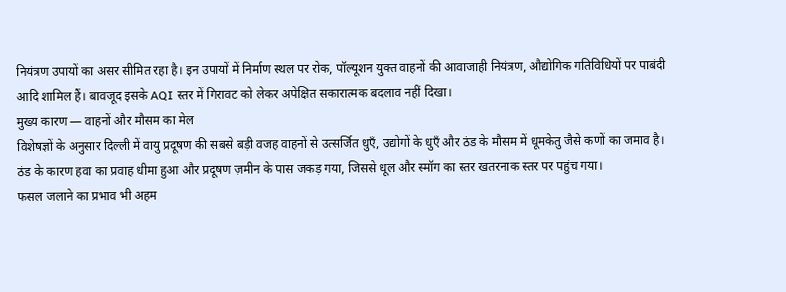नियंत्रण उपायों का असर सीमित रहा है। इन उपायों में निर्माण स्थल पर रोक, पॉल्यूशन युक्त वाहनों की आवाजाही नियंत्रण, औद्योगिक गतिविधियों पर पाबंदी आदि शामिल हैं। बावजूद इसके AQI स्तर में गिरावट को लेकर अपेक्षित सकारात्मक बदलाव नहीं दिखा।
मुख्य कारण — वाहनों और मौसम का मेल
विशेषज्ञों के अनुसार दिल्ली में वायु प्रदूषण की सबसे बड़ी वजह वाहनों से उत्सर्जित धुएँ, उद्योगों के धुएँ और ठंड के मौसम में धूमकेतु जैसे कणों का जमाव है। ठंड के कारण हवा का प्रवाह धीमा हुआ और प्रदूषण ज़मीन के पास जकड़ गया, जिससे धूल और स्मॉग का स्तर खतरनाक स्तर पर पहुंच गया।
फसल जलाने का प्रभाव भी अहम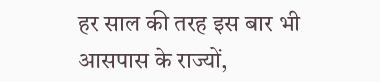हर साल की तरह इस बार भी आसपास के राज्यों,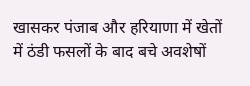खासकर पंजाब और हरियाणा में खेतों में ठंडी फसलों के बाद बचे अवशेषों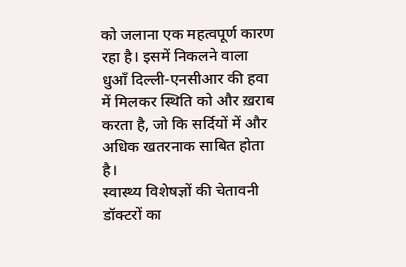को जलाना एक महत्वपूर्ण कारण रहा है। इसमें निकलने वाला धुआँ दिल्ली-एनसीआर की हवा में मिलकर स्थिति को और ख़राब करता है, जो कि सर्दियों में और अधिक खतरनाक साबित होता है।
स्वास्थ्य विशेषज्ञों की चेतावनी
डॉक्टरों का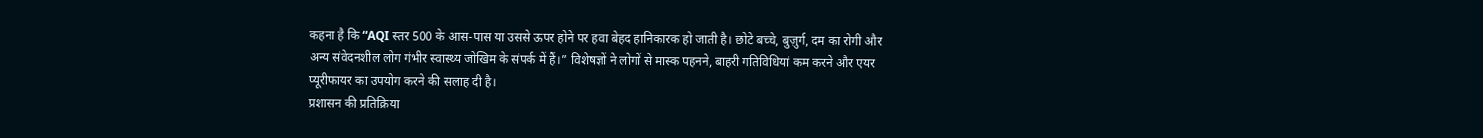कहना है कि “AQI स्तर 500 के आस-पास या उससे ऊपर होने पर हवा बेहद हानिकारक हो जाती है। छोटे बच्चे, बुज़ुर्ग, दम का रोगी और अन्य संवेदनशील लोग गंभीर स्वास्थ्य जोखिम के संपर्क में हैं।” विशेषज्ञों ने लोगों से मास्क पहनने, बाहरी गतिविधियां कम करने और एयर प्यूरीफायर का उपयोग करने की सलाह दी है।
प्रशासन की प्रतिक्रिया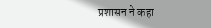प्रशासन ने कहा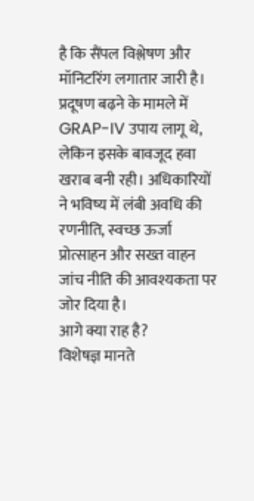है कि सैंपल विश्लेषण और मॉनिटरिंग लगातार जारी है। प्रदूषण बढ़ने के मामले में GRAP-IV उपाय लागू थे, लेकिन इसके बावजूद हवा खराब बनी रही। अधिकारियों ने भविष्य में लंबी अवधि की रणनीति, स्वच्छ ऊर्जा प्रोत्साहन और सख्त वाहन जांच नीति की आवश्यकता पर जोर दिया है।
आगे क्या राह है?
विशेषज्ञ मानते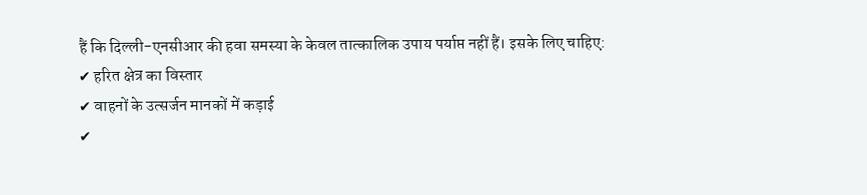हैं कि दिल्ली-एनसीआर की हवा समस्या के केवल तात्कालिक उपाय पर्याप्त नहीं हैं। इसके लिए चाहिए:
✔ हरित क्षेत्र का विस्तार
✔ वाहनों के उत्सर्जन मानकों में कड़ाई
✔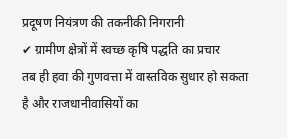प्रदूषण नियंत्रण की तकनीकी निगरानी
✔ ग्रामीण क्षेत्रों में स्वच्छ कृषि पद्धति का प्रचार
तब ही हवा की गुणवत्ता में वास्तविक सुधार हो सकता है और राजधानीवासियों का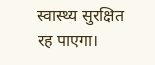स्वास्थ्य सुरक्षित रह पाएगा।